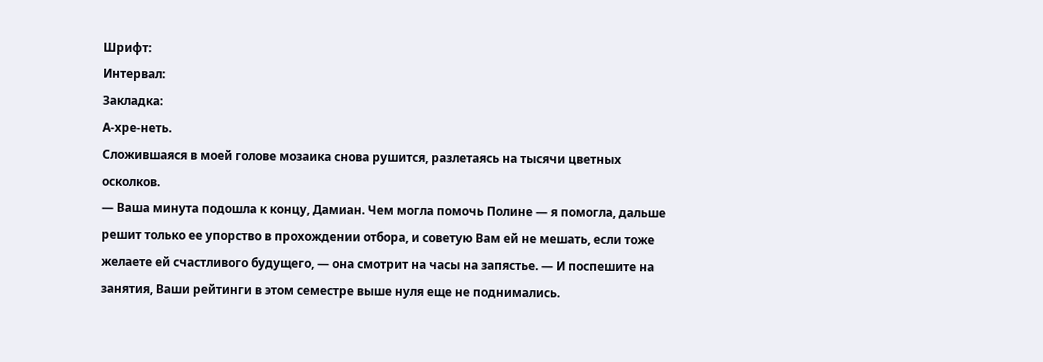Шрифт:
Интервал:
Закладка:
А-хре-неть.
Сложившаяся в моей голове мозаика снова рушится, разлетаясь на тысячи цветных осколков.
— Ваша минута подошла к концу, Дамиан. Чем могла помочь Полине — я помогла, дальше решит только ее упорство в прохождении отбора, и советую Вам ей не мешать, если тоже желаете ей счастливого будущего, — она смотрит на часы на запястье. — И поспешите на занятия, Ваши рейтинги в этом семестре выше нуля еще не поднимались.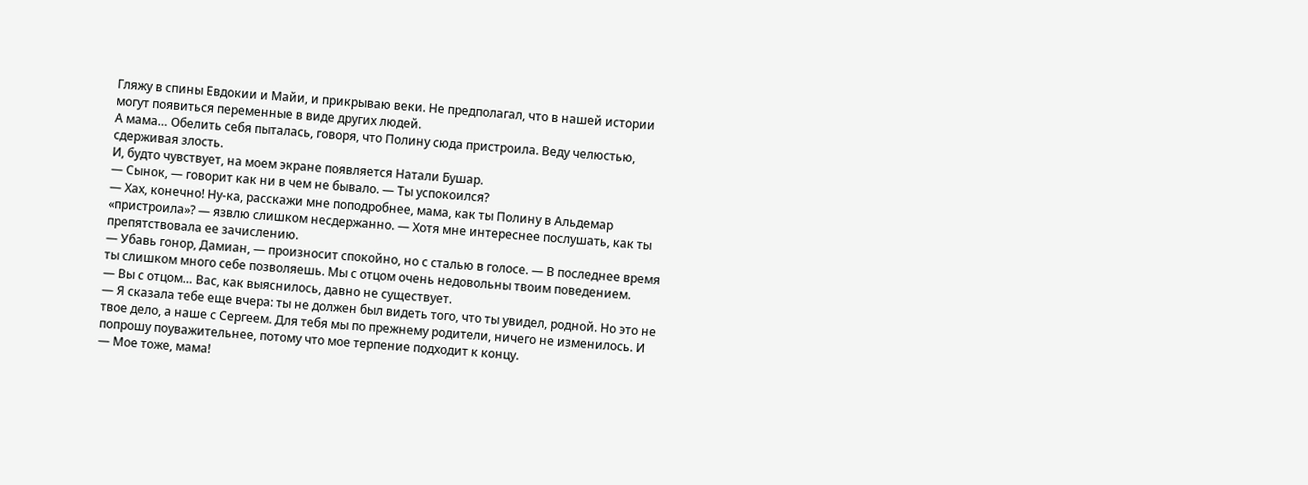Гляжу в спины Евдокии и Майи, и прикрываю веки. Не предполагал, что в нашей истории могут появиться переменные в виде других людей.
А мама… Обелить себя пыталась, говоря, что Полину сюда пристроила. Веду челюстью, сдерживая злость.
И, будто чувствует, на моем экране появляется Натали Бушар.
— Сынок, — говорит как ни в чем не бывало. — Ты успокоился?
— Хах, конечно! Ну-ка, расскажи мне поподробнее, мама, как ты Полину в Альдемар «пристроила»? — язвлю слишком несдержанно. — Хотя мне интереснее послушать, как ты препятствовала ее зачислению.
— Убавь гонор, Дамиан, — произносит спокойно, но с сталью в голосе. — В последнее время ты слишком много себе позволяешь. Мы с отцом очень недовольны твоим поведением.
— Вы с отцом… Вас, как выяснилось, давно не существует.
— Я сказала тебе еще вчера: ты не должен был видеть того, что ты увидел, родной. Но это не твое дело, а наше с Сергеем. Для тебя мы по прежнему родители, ничего не изменилось. И попрошу поуважительнее, потому что мое терпение подходит к концу.
— Мое тоже, мама!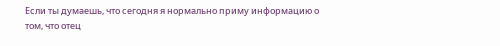Если ты думаешь, что сегодня я нормально приму информацию о том, что отец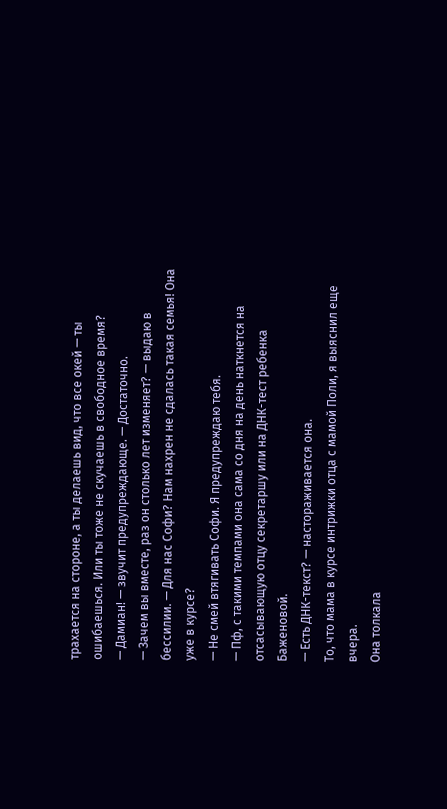трахается на стороне, а ты делаешь вид, что все окей — ты ошибаешься. Или ты тоже не скучаешь в свободное время?
— Дамиан! — звучит предупреждающе. — Достаточно.
— Зачем вы вместе, раз он столько лет изменяет? — выдаю в бессилии. — Для нас Софи? Нам нахрен не сдалась такая семья! Она уже в курсе?
— Не смей втягивать Софи. Я предупреждаю тебя.
— Пф, с такими темпами она сама со дня на день наткнется на отсасывающую отцу секретаршу или на ДНК-тест ребенка Баженовой.
— Есть ДНК-текст? — настораживается она.
То, что мама в курсе интрижки отца с мамой Поли, я выяснил еще вчера.
Она толкала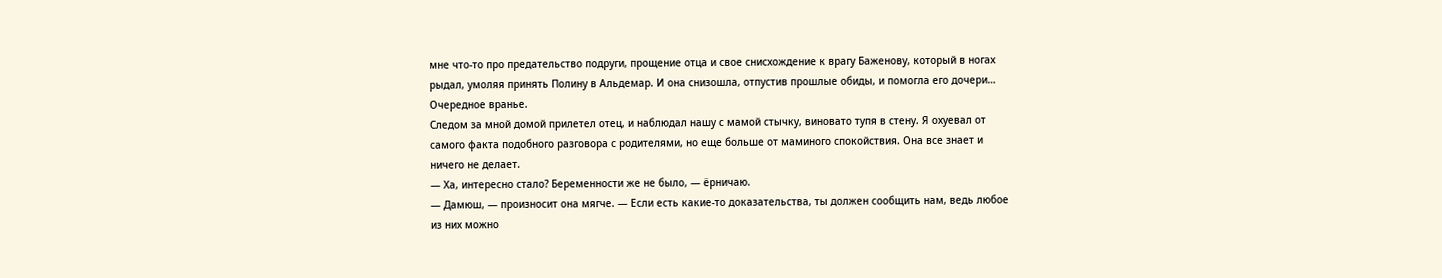мне что-то про предательство подруги, прощение отца и свое снисхождение к врагу Баженову, который в ногах рыдал, умоляя принять Полину в Альдемар. И она снизошла, отпустив прошлые обиды, и помогла его дочери…
Очередное вранье.
Следом за мной домой прилетел отец, и наблюдал нашу с мамой стычку, виновато тупя в стену. Я охуевал от самого факта подобного разговора с родителями, но еще больше от маминого спокойствия. Она все знает и ничего не делает.
— Ха, интересно стало? Беременности же не было, — ёрничаю.
— Дамюш, — произносит она мягче. — Если есть какие-то доказательства, ты должен сообщить нам, ведь любое из них можно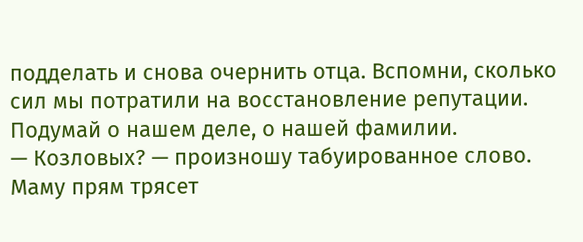подделать и снова очернить отца. Вспомни, сколько сил мы потратили на восстановление репутации. Подумай о нашем деле, о нашей фамилии.
— Козловых? — произношу табуированное слово. Маму прям трясет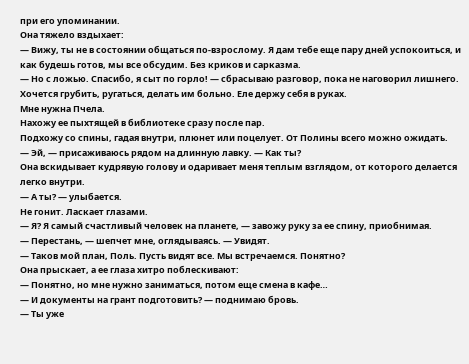при его упоминании.
Она тяжело вздыхает:
— Вижу, ты не в состоянии общаться по-взрослому. Я дам тебе еще пару дней успокоиться, и как будешь готов, мы все обсудим. Без криков и сарказма.
— Но с ложью. Спасибо, я сыт по горло! — сбрасываю разговор, пока не наговорил лишнего.
Хочется грубить, ругаться, делать им больно. Еле держу себя в руках.
Мне нужна Пчела.
Нахожу ее пыхтящей в библиотеке сразу после пар.
Подхожу со спины, гадая внутри, плюнет или поцелует. От Полины всего можно ожидать.
— Эй, — присаживаюсь рядом на длинную лавку. — Как ты?
Она вскидывает кудрявую голову и одаривает меня теплым взглядом, от которого делается легко внутри.
— А ты? — улыбается.
Не гонит. Ласкает глазами.
— Я? Я самый счастливый человек на планете, — завожу руку за ее спину, приобнимая.
— Перестань, — шепчет мне, оглядываясь. — Увидят.
— Таков мой план, Поль. Пусть видят все. Мы встречаемся. Понятно?
Она прыскает, а ее глаза хитро поблескивают:
— Понятно, но мне нужно заниматься, потом еще смена в кафе…
— И документы на грант подготовить? — поднимаю бровь.
— Ты уже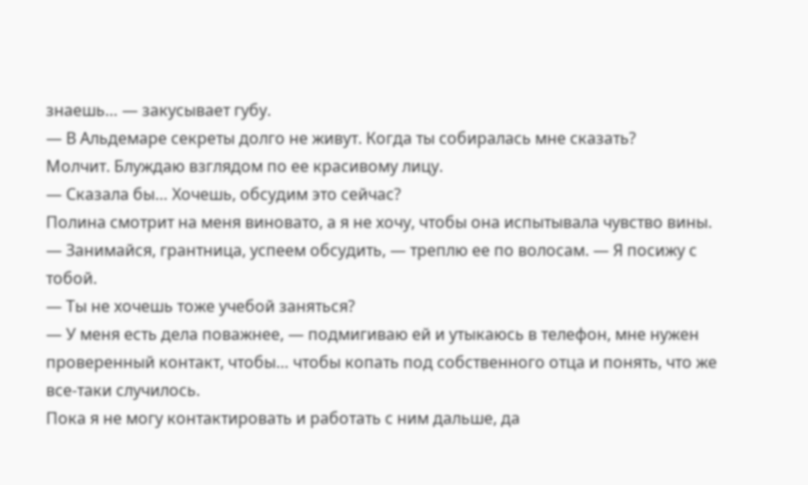знаешь… — закусывает губу.
— В Альдемаре секреты долго не живут. Когда ты собиралась мне сказать?
Молчит. Блуждаю взглядом по ее красивому лицу.
— Сказала бы… Хочешь, обсудим это сейчас?
Полина смотрит на меня виновато, а я не хочу, чтобы она испытывала чувство вины.
— Занимайся, грантница, успеем обсудить, — треплю ее по волосам. — Я посижу с тобой.
— Ты не хочешь тоже учебой заняться?
— У меня есть дела поважнее, — подмигиваю ей и утыкаюсь в телефон, мне нужен проверенный контакт, чтобы… чтобы копать под собственного отца и понять, что же все-таки случилось.
Пока я не могу контактировать и работать с ним дальше, да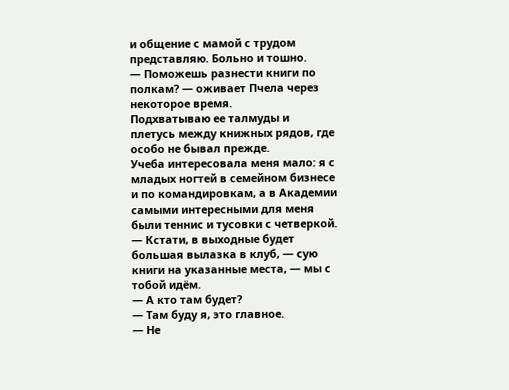и общение с мамой с трудом представляю. Больно и тошно.
— Поможешь разнести книги по полкам? — оживает Пчела через некоторое время.
Подхватываю ее талмуды и плетусь между книжных рядов, где особо не бывал прежде.
Учеба интересовала меня мало: я с младых ногтей в семейном бизнесе и по командировкам, а в Академии самыми интересными для меня были теннис и тусовки с четверкой.
— Кстати, в выходные будет большая вылазка в клуб, — сую книги на указанные места, — мы с тобой идём.
— А кто там будет?
— Там буду я, это главное.
— Не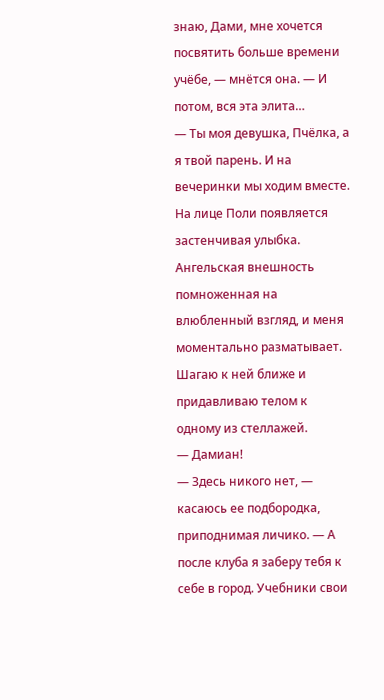знаю, Дами, мне хочется посвятить больше времени учёбе, — мнётся она. — И потом, вся эта элита…
— Ты моя девушка, Пчёлка, а я твой парень. И на вечеринки мы ходим вместе.
На лице Поли появляется застенчивая улыбка. Ангельская внешность помноженная на влюбленный взгляд, и меня моментально разматывает.
Шагаю к ней ближе и придавливаю телом к одному из стеллажей.
— Дамиан!
— Здесь никого нет, — касаюсь ее подбородка, приподнимая личико. — А после клуба я заберу тебя к себе в город. Учебники свои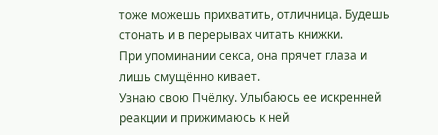тоже можешь прихватить, отличница. Будешь стонать и в перерывах читать книжки.
При упоминании секса, она прячет глаза и лишь смущённо кивает.
Узнаю свою Пчёлку. Улыбаюсь ее искренней реакции и прижимаюсь к ней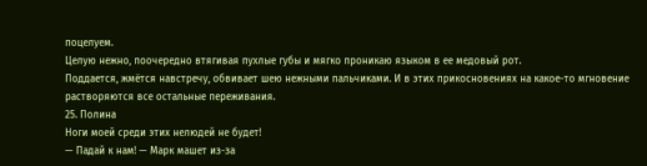поцелуем.
Целую нежно, поочередно втягивая пухлые губы и мягко проникаю языком в ее медовый рот.
Поддается, жмётся навстречу, обвивает шею нежными пальчиками. И в этих прикосновениях на какое-то мгновение растворяются все остальные переживания.
25. Полина
Ноги моей среди этих нелюдей не будет!
— Падай к нам! — Марк машет из-за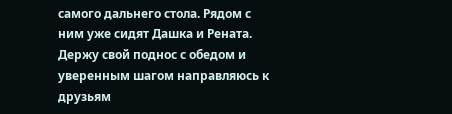самого дальнего стола. Рядом с ним уже сидят Дашка и Рената.
Держу свой поднос с обедом и уверенным шагом направляюсь к друзьям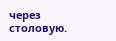через столовую.